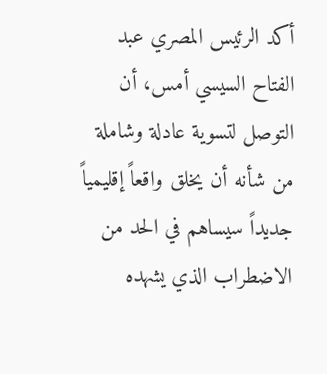أكد الرئيس المصري عبد الفتاح السيسي أمس، أن التوصل لتسوية عادلة وشاملة من شأنه أن يخلق واقعاً إقليمياً جديداً سيساهم في الحد من الاضطراب الذي يشهده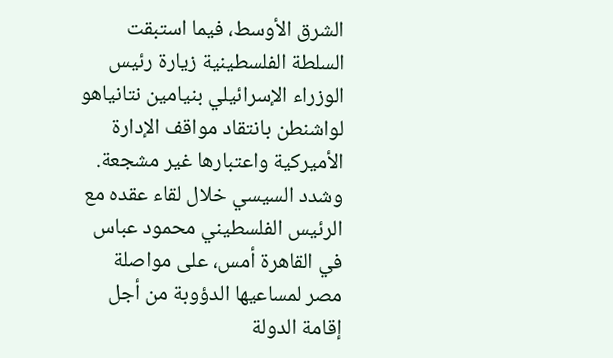الشرق الأوسط، فيما استبقت السلطة الفلسطينية زيارة رئيس الوزراء الإسرائيلي بنيامين نتانياهو لواشنطن بانتقاد مواقف الإدارة الأميركية واعتبارها غير مشجعة.
وشدد السيسي خلال لقاء عقده مع الرئيس الفلسطيني محمود عباس في القاهرة أمس، على مواصلة مصر لمساعيها الدؤوبة من أجل إقامة الدولة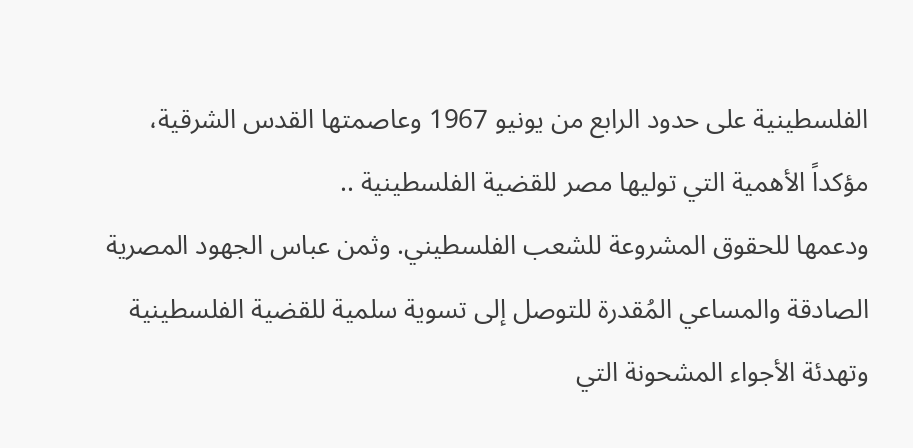الفلسطينية على حدود الرابع من يونيو 1967 وعاصمتها القدس الشرقية، مؤكداً الأهمية التي توليها مصر للقضية الفلسطينية ..
ودعمها للحقوق المشروعة للشعب الفلسطيني. وثمن عباس الجهود المصرية الصادقة والمساعي المُقدرة للتوصل إلى تسوية سلمية للقضية الفلسطينية وتهدئة الأجواء المشحونة التي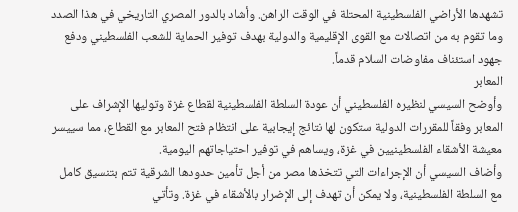تشهدها الأراضي الفلسطينية المحتلة في الوقت الراهن. وأشاد بالدور المصري التاريخي في هذا الصدد وما تقوم به من اتصالات مع القوى الإقليمية والدولية بهدف توفير الحماية للشعب الفلسطيني ودفع جهود استئناف مفاوضات السلام قدماً.
المعابر
وأوضح السيسي لنظيره الفلسطيني أن عودة السلطة الفلسطينية لقطاع غزة وتوليها الإشراف على المعابر وفقاً للمقررات الدولية ستكون لها نتائج إيجابية على انتظام فتح المعابر مع القطاع، مما سييسر معيشة الأشقاء الفلسطينيين في غزة، ويساهم في توفير احتياجاتهم اليومية.
وأضاف السيسي أن الإجراءات التي تتخذها مصر من أجل تأمين حدودها الشرقية تتم بتنسيق كامل مع السلطة الفلسطينية، ولا يمكن أن تهدف إلى الإضرار بالأشقاء في غزة. وتأتي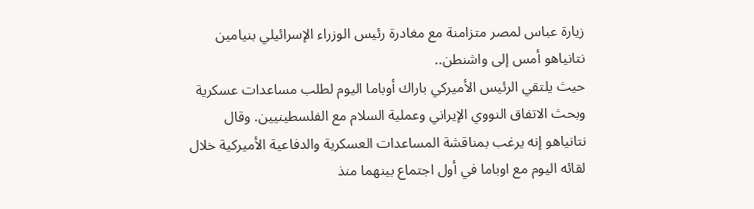زيارة عباس لمصر متزامنة مع مغادرة رئيس الوزراء الإسرائيلي بنيامين نتانياهو أمس إلى واشنطن..
حيث يلتقي الرئيس الأميركي باراك أوباما اليوم لطلب مساعدات عسكرية وبحث الاتفاق النووي الإيراني وعملية السلام مع الفلسطينيين. وقال نتانياهو إنه يرغب بمناقشة المساعدات العسكرية والدفاعية الأميركية خلال لقائه اليوم مع اوباما في أول اجتماع بينهما منذ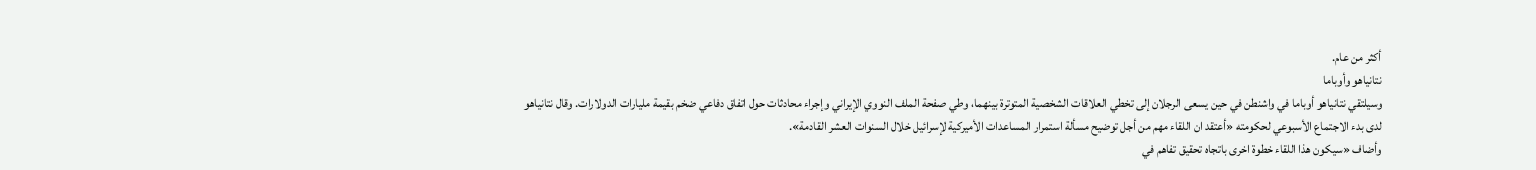أكثر من عام.
نتانياهو وأوباما
وسيلتقي نتانياهو أوباما في واشنطن في حين يسعى الرجلان إلى تخطي العلاقات الشخصية المتوترة بينهما، وطي صفحة الملف النووي الإيراني وإجراء محادثات حول اتفاق دفاعي ضخم بقيمة مليارات الدولارات. وقال نتانياهو لدى بدء الاجتماع الأسبوعي لحكومته «أعتقد ان اللقاء مهم من أجل توضيح مسألة استمرار المساعدات الأميركية لإسرائيل خلال السنوات العشر القادمة».
وأضاف «سيكون هذا اللقاء خطوة اخرى باتجاه تحقيق تفاهم في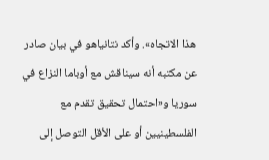هذا الاتجاه». وأكد نتانياهو في بيان صادر عن مكتبه أنه سيناقش مع أوباما النزاع في سوريا و«احتمال تحقيق تقدم مع الفلسطينيين أو على الأقل التوصل إلى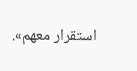استقرار معهم».